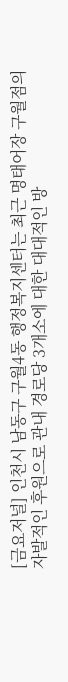[금요저널] 인천시 남동구 구월4동 행정복지센터는 최근 명태어장 구월점의 자발적인 후원으로 관내 경로당 3개소에 대한 대대적인 방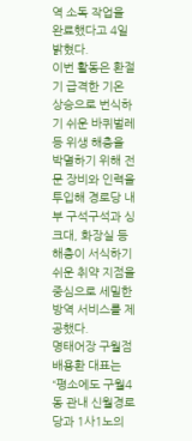역 소독 작업을 완료했다고 4일 밝혔다.
이번 활동은 환절기 급격한 기온 상승으로 번식하기 쉬운 바퀴벌레 등 위생 해충을 박멸하기 위해 전문 장비와 인력을 투입해 경로당 내부 구석구석과 싱크대, 화장실 등 해충이 서식하기 쉬운 취약 지점을 중심으로 세밀한 방역 서비스를 제공했다.
명태어장 구월점 배용환 대표는 “평소에도 구월4동 관내 신월경로당과 1사1노의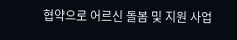협약으로 어르신 돌봄 및 지원 사업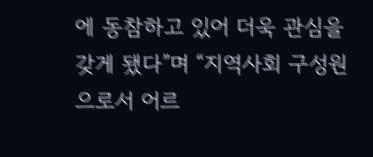에 동참하고 있어 더욱 관심을 갖게 됐다”며 “지역사회 구성원으로서 어르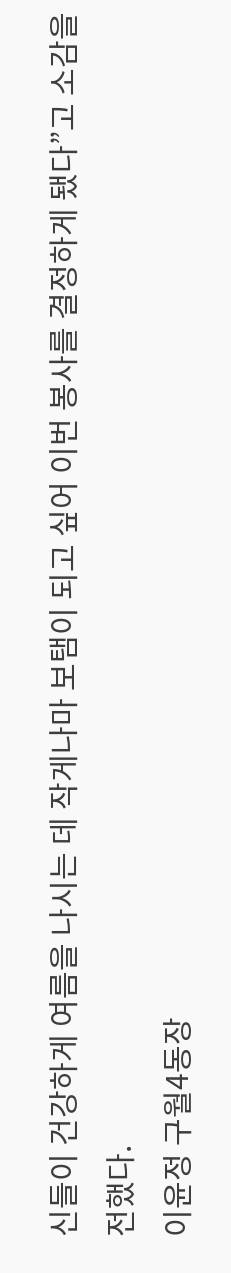신들이 건강하게 여름을 나시는 데 작게나마 보탬이 되고 싶어 이번 봉사를 결정하게 됐다”고 소감을 전했다.
이윤정 구월4동장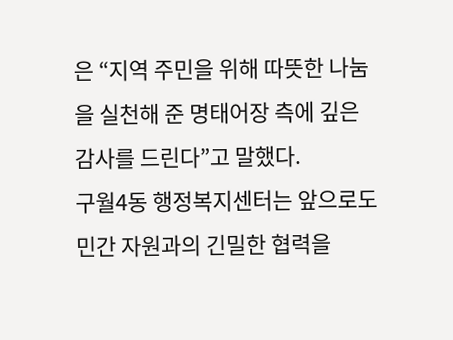은 “지역 주민을 위해 따뜻한 나눔을 실천해 준 명태어장 측에 깊은 감사를 드린다”고 말했다.
구월4동 행정복지센터는 앞으로도 민간 자원과의 긴밀한 협력을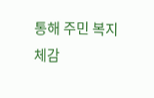통해 주민 복지 체감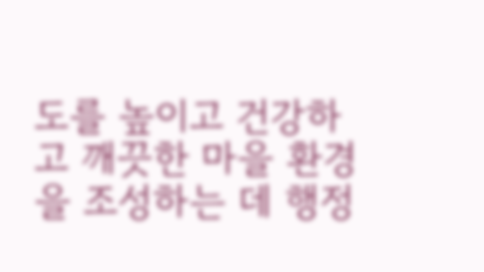도를 높이고 건강하고 깨끗한 마을 환경을 조성하는 데 행정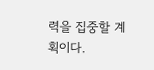력을 집중할 계획이다.